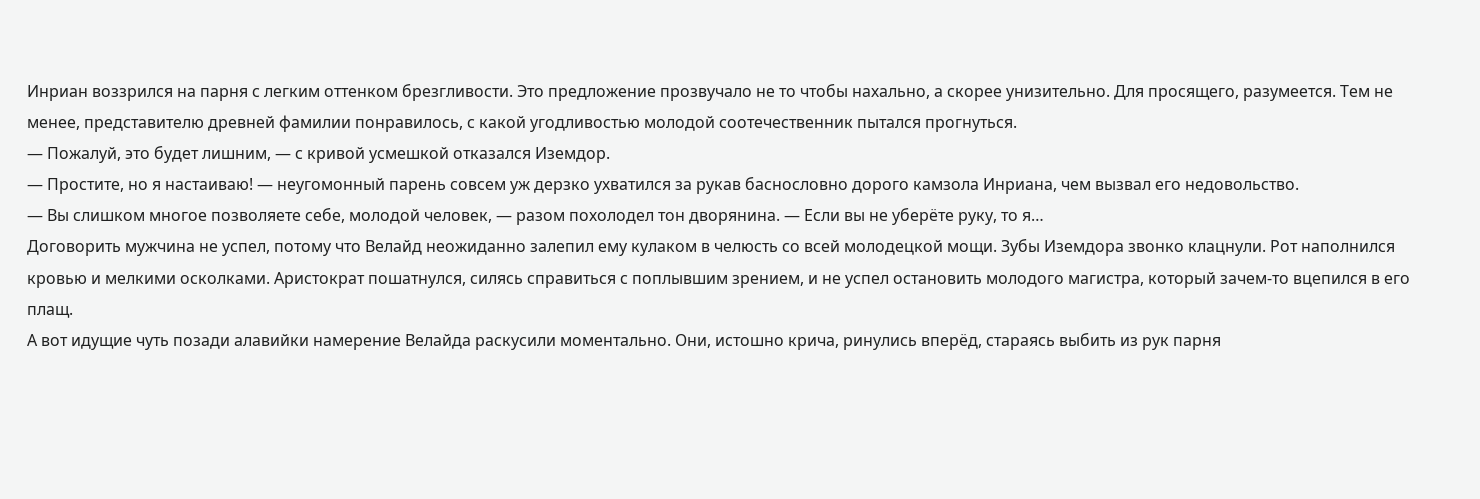Инриан воззрился на парня с легким оттенком брезгливости. Это предложение прозвучало не то чтобы нахально, а скорее унизительно. Для просящего, разумеется. Тем не менее, представителю древней фамилии понравилось, с какой угодливостью молодой соотечественник пытался прогнуться.
— Пожалуй, это будет лишним, — с кривой усмешкой отказался Иземдор.
— Простите, но я настаиваю! — неугомонный парень совсем уж дерзко ухватился за рукав баснословно дорого камзола Инриана, чем вызвал его недовольство.
— Вы слишком многое позволяете себе, молодой человек, — разом похолодел тон дворянина. — Если вы не уберёте руку, то я…
Договорить мужчина не успел, потому что Велайд неожиданно залепил ему кулаком в челюсть со всей молодецкой мощи. Зубы Иземдора звонко клацнули. Рот наполнился кровью и мелкими осколками. Аристократ пошатнулся, силясь справиться с поплывшим зрением, и не успел остановить молодого магистра, который зачем-то вцепился в его плащ.
А вот идущие чуть позади алавийки намерение Велайда раскусили моментально. Они, истошно крича, ринулись вперёд, стараясь выбить из рук парня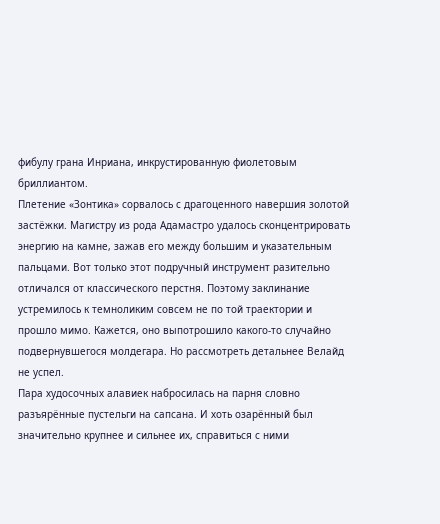фибулу грана Инриана, инкрустированную фиолетовым бриллиантом.
Плетение «Зонтика» сорвалось с драгоценного навершия золотой застёжки. Магистру из рода Адамастро удалось сконцентрировать энергию на камне, зажав его между большим и указательным пальцами. Вот только этот подручный инструмент разительно отличался от классического перстня. Поэтому заклинание устремилось к темноликим совсем не по той траектории и прошло мимо. Кажется, оно выпотрошило какого-то случайно подвернувшегося молдегара. Но рассмотреть детальнее Велайд не успел.
Пара худосочных алавиек набросилась на парня словно разъярённые пустельги на сапсана. И хоть озарённый был значительно крупнее и сильнее их, справиться с ними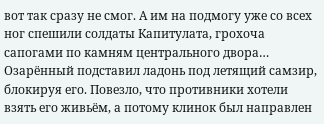вот так сразу не смог. А им на подмогу уже со всех ног спешили солдаты Капитулата, грохоча сапогами по камням центрального двора…
Озарённый подставил ладонь под летящий самзир, блокируя его. Повезло, что противники хотели взять его живьём, а потому клинок был направлен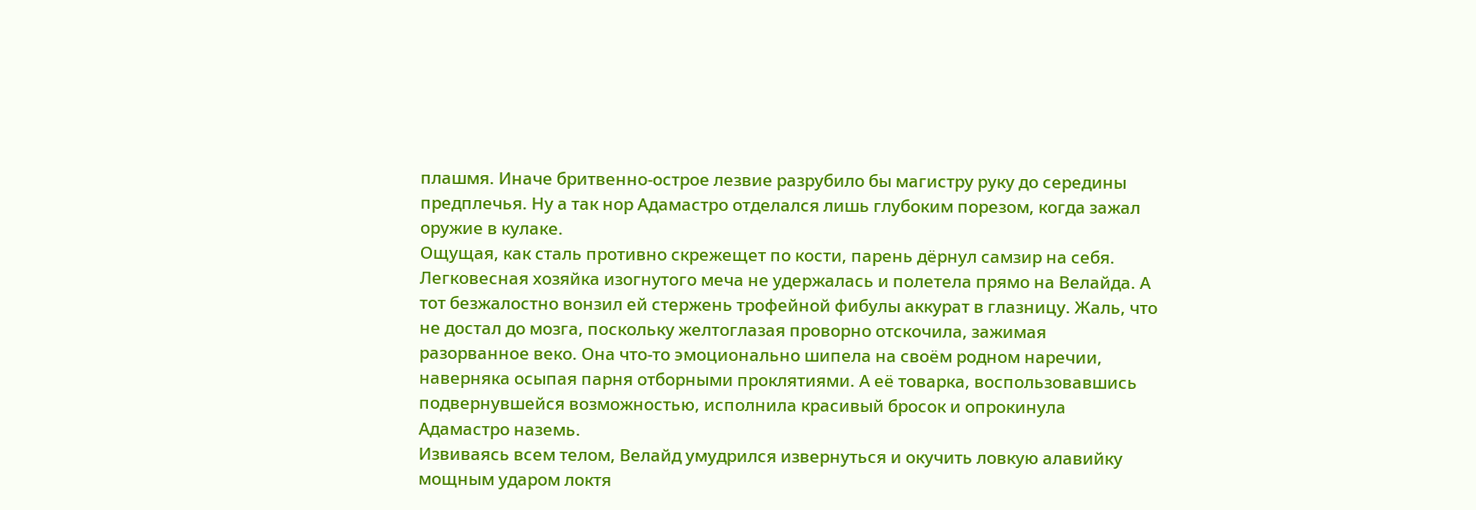плашмя. Иначе бритвенно-острое лезвие разрубило бы магистру руку до середины предплечья. Ну а так нор Адамастро отделался лишь глубоким порезом, когда зажал оружие в кулаке.
Ощущая, как сталь противно скрежещет по кости, парень дёрнул самзир на себя. Легковесная хозяйка изогнутого меча не удержалась и полетела прямо на Велайда. А тот безжалостно вонзил ей стержень трофейной фибулы аккурат в глазницу. Жаль, что не достал до мозга, поскольку желтоглазая проворно отскочила, зажимая разорванное веко. Она что-то эмоционально шипела на своём родном наречии, наверняка осыпая парня отборными проклятиями. А её товарка, воспользовавшись подвернувшейся возможностью, исполнила красивый бросок и опрокинула Адамастро наземь.
Извиваясь всем телом, Велайд умудрился извернуться и окучить ловкую алавийку мощным ударом локтя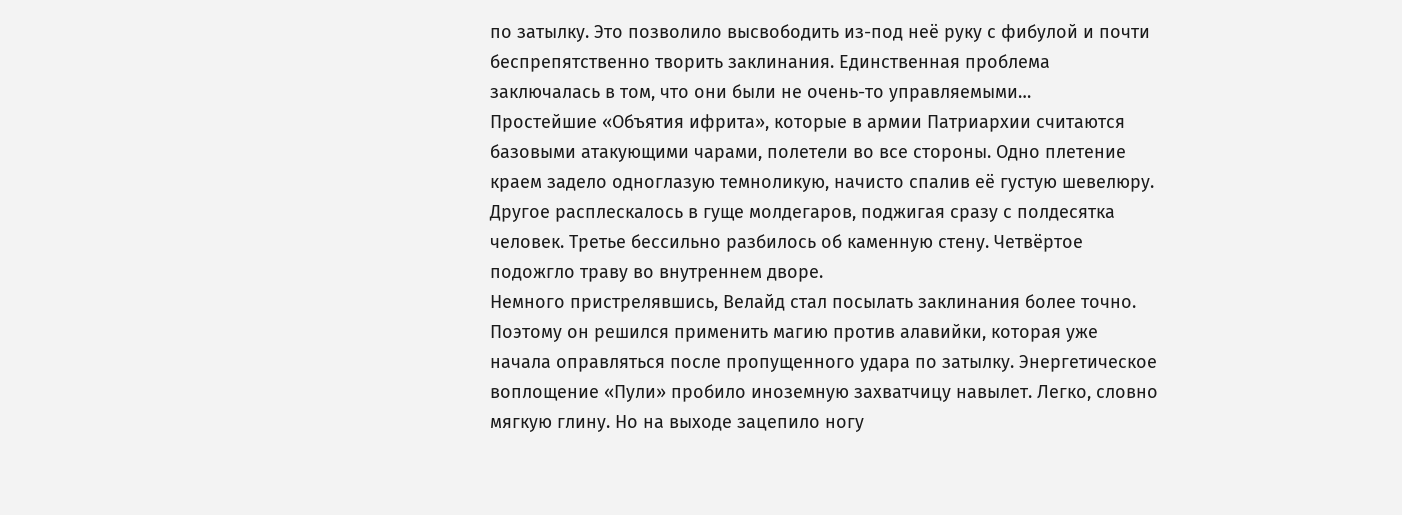по затылку. Это позволило высвободить из-под неё руку с фибулой и почти беспрепятственно творить заклинания. Единственная проблема заключалась в том, что они были не очень-то управляемыми…
Простейшие «Объятия ифрита», которые в армии Патриархии считаются базовыми атакующими чарами, полетели во все стороны. Одно плетение краем задело одноглазую темноликую, начисто спалив её густую шевелюру. Другое расплескалось в гуще молдегаров, поджигая сразу с полдесятка человек. Третье бессильно разбилось об каменную стену. Четвёртое подожгло траву во внутреннем дворе.
Немного пристрелявшись, Велайд стал посылать заклинания более точно. Поэтому он решился применить магию против алавийки, которая уже начала оправляться после пропущенного удара по затылку. Энергетическое воплощение «Пули» пробило иноземную захватчицу навылет. Легко, словно мягкую глину. Но на выходе зацепило ногу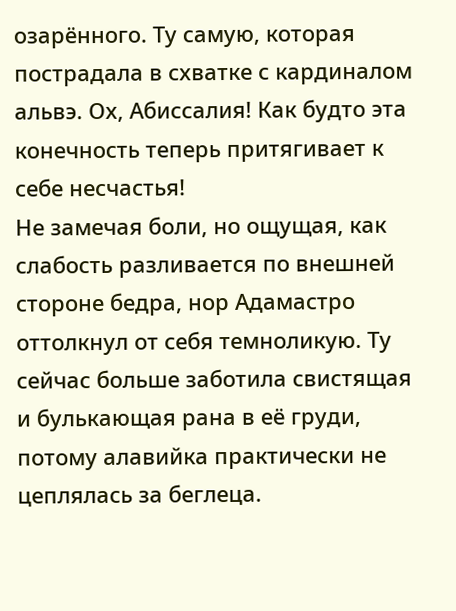озарённого. Ту самую, которая пострадала в схватке с кардиналом альвэ. Ох, Абиссалия! Как будто эта конечность теперь притягивает к себе несчастья!
Не замечая боли, но ощущая, как слабость разливается по внешней стороне бедра, нор Адамастро оттолкнул от себя темноликую. Ту сейчас больше заботила свистящая и булькающая рана в её груди, потому алавийка практически не цеплялась за беглеца.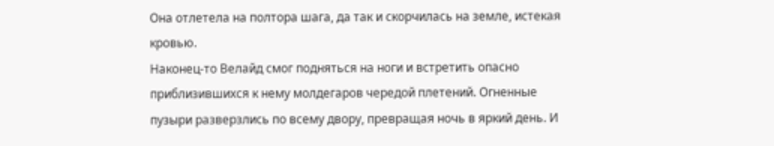Она отлетела на полтора шага, да так и скорчилась на земле, истекая кровью.
Наконец-то Велайд смог подняться на ноги и встретить опасно приблизившихся к нему молдегаров чередой плетений. Огненные пузыри разверзлись по всему двору, превращая ночь в яркий день. И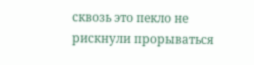сквозь это пекло не рискнули прорываться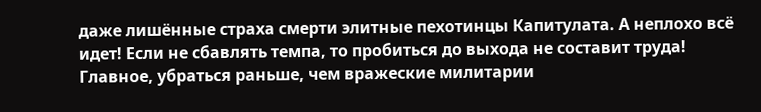даже лишённые страха смерти элитные пехотинцы Капитулата. А неплохо всё идет! Если не сбавлять темпа, то пробиться до выхода не составит труда! Главное, убраться раньше, чем вражеские милитарии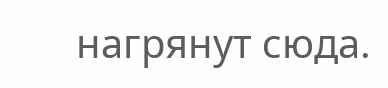нагрянут сюда.